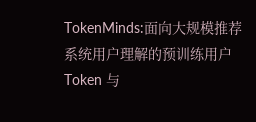TokenMinds:面向大规模推荐系统用户理解的预训练用户 Token 与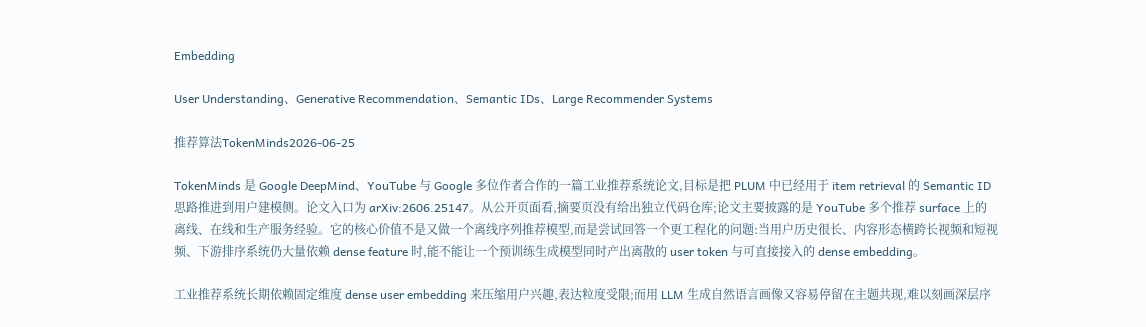Embedding

User Understanding、Generative Recommendation、Semantic IDs、Large Recommender Systems

推荐算法TokenMinds2026-06-25

TokenMinds 是 Google DeepMind、YouTube 与 Google 多位作者合作的一篇工业推荐系统论文,目标是把 PLUM 中已经用于 item retrieval 的 Semantic ID 思路推进到用户建模侧。论文入口为 arXiv:2606.25147。从公开页面看,摘要页没有给出独立代码仓库;论文主要披露的是 YouTube 多个推荐 surface 上的离线、在线和生产服务经验。它的核心价值不是又做一个离线序列推荐模型,而是尝试回答一个更工程化的问题:当用户历史很长、内容形态横跨长视频和短视频、下游排序系统仍大量依赖 dense feature 时,能不能让一个预训练生成模型同时产出离散的 user token 与可直接接入的 dense embedding。

工业推荐系统长期依赖固定维度 dense user embedding 来压缩用户兴趣,表达粒度受限;而用 LLM 生成自然语言画像又容易停留在主题共现,难以刻画深层序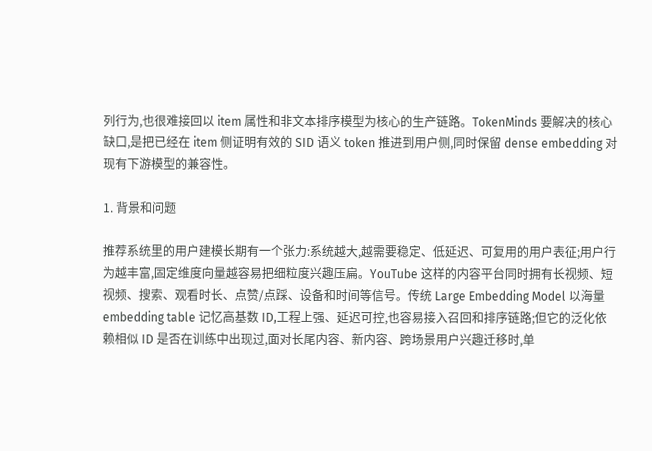列行为,也很难接回以 item 属性和非文本排序模型为核心的生产链路。TokenMinds 要解决的核心缺口,是把已经在 item 侧证明有效的 SID 语义 token 推进到用户侧,同时保留 dense embedding 对现有下游模型的兼容性。

1. 背景和问题

推荐系统里的用户建模长期有一个张力:系统越大,越需要稳定、低延迟、可复用的用户表征;用户行为越丰富,固定维度向量越容易把细粒度兴趣压扁。YouTube 这样的内容平台同时拥有长视频、短视频、搜索、观看时长、点赞/点踩、设备和时间等信号。传统 Large Embedding Model 以海量 embedding table 记忆高基数 ID,工程上强、延迟可控,也容易接入召回和排序链路;但它的泛化依赖相似 ID 是否在训练中出现过,面对长尾内容、新内容、跨场景用户兴趣迁移时,单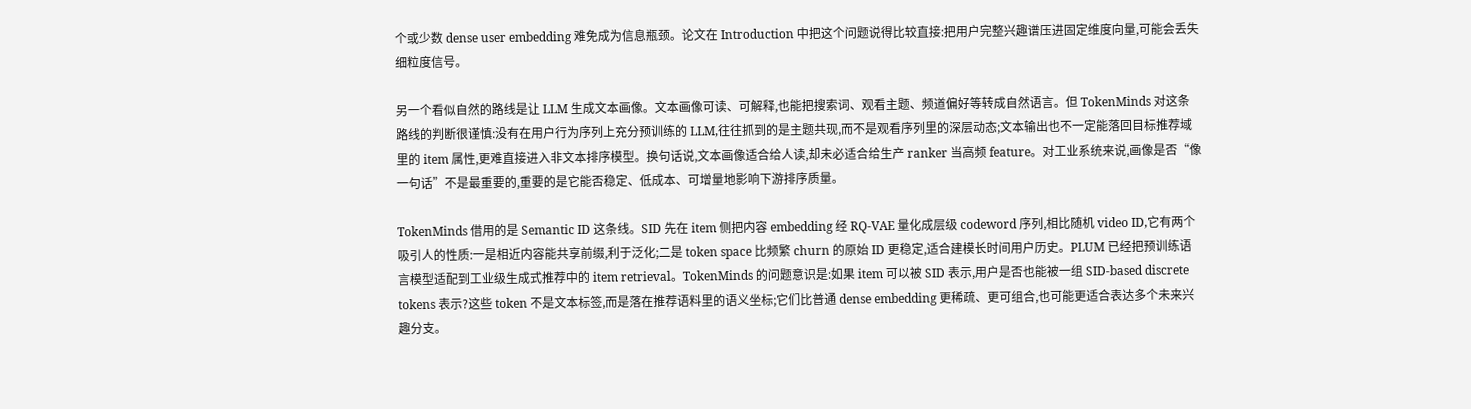个或少数 dense user embedding 难免成为信息瓶颈。论文在 Introduction 中把这个问题说得比较直接:把用户完整兴趣谱压进固定维度向量,可能会丢失细粒度信号。

另一个看似自然的路线是让 LLM 生成文本画像。文本画像可读、可解释,也能把搜索词、观看主题、频道偏好等转成自然语言。但 TokenMinds 对这条路线的判断很谨慎:没有在用户行为序列上充分预训练的 LLM,往往抓到的是主题共现,而不是观看序列里的深层动态;文本输出也不一定能落回目标推荐域里的 item 属性,更难直接进入非文本排序模型。换句话说,文本画像适合给人读,却未必适合给生产 ranker 当高频 feature。对工业系统来说,画像是否“像一句话”不是最重要的,重要的是它能否稳定、低成本、可增量地影响下游排序质量。

TokenMinds 借用的是 Semantic ID 这条线。SID 先在 item 侧把内容 embedding 经 RQ-VAE 量化成层级 codeword 序列,相比随机 video ID,它有两个吸引人的性质:一是相近内容能共享前缀,利于泛化;二是 token space 比频繁 churn 的原始 ID 更稳定,适合建模长时间用户历史。PLUM 已经把预训练语言模型适配到工业级生成式推荐中的 item retrieval。TokenMinds 的问题意识是:如果 item 可以被 SID 表示,用户是否也能被一组 SID-based discrete tokens 表示?这些 token 不是文本标签,而是落在推荐语料里的语义坐标;它们比普通 dense embedding 更稀疏、更可组合,也可能更适合表达多个未来兴趣分支。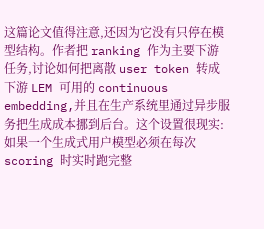这篇论文值得注意,还因为它没有只停在模型结构。作者把 ranking 作为主要下游任务,讨论如何把离散 user token 转成下游 LEM 可用的 continuous embedding,并且在生产系统里通过异步服务把生成成本挪到后台。这个设置很现实:如果一个生成式用户模型必须在每次 scoring 时实时跑完整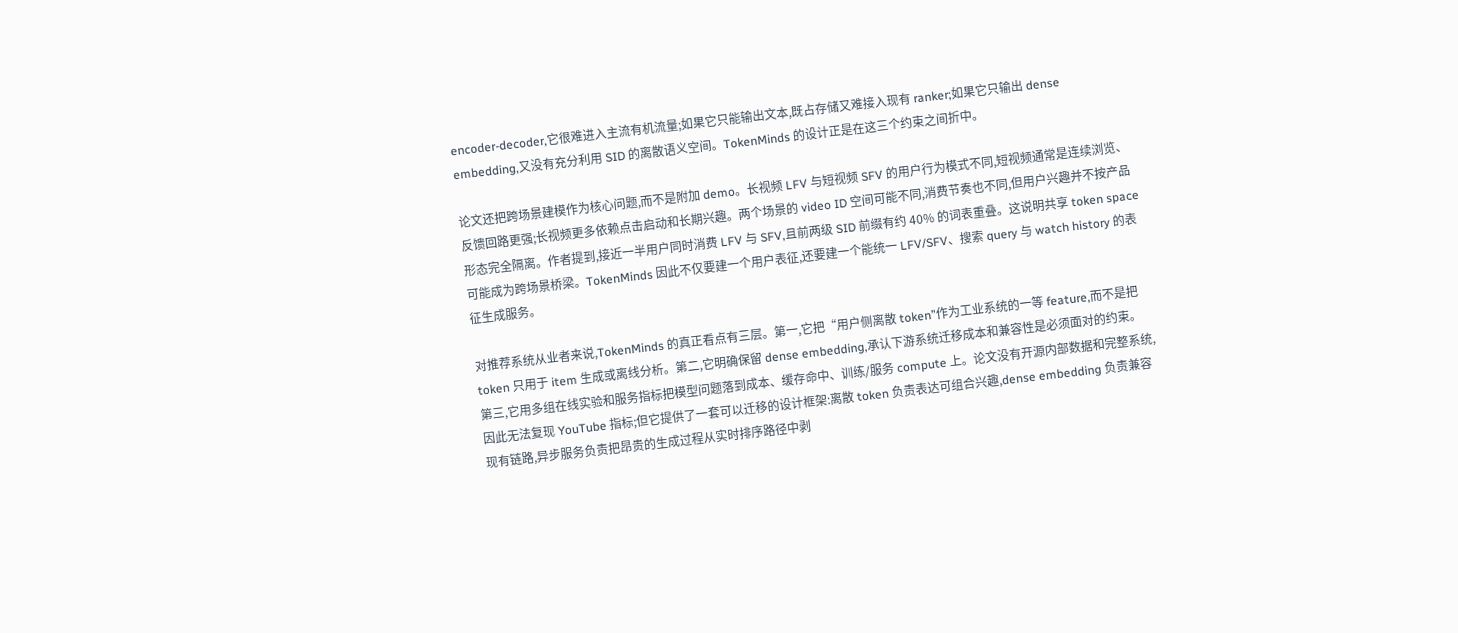encoder-decoder,它很难进入主流有机流量;如果它只能输出文本,既占存储又难接入现有 ranker;如果它只输出 dense embedding,又没有充分利用 SID 的离散语义空间。TokenMinds 的设计正是在这三个约束之间折中。

论文还把跨场景建模作为核心问题,而不是附加 demo。长视频 LFV 与短视频 SFV 的用户行为模式不同,短视频通常是连续浏览、反馈回路更强;长视频更多依赖点击启动和长期兴趣。两个场景的 video ID 空间可能不同,消费节奏也不同,但用户兴趣并不按产品形态完全隔离。作者提到,接近一半用户同时消费 LFV 与 SFV,且前两级 SID 前缀有约 40% 的词表重叠。这说明共享 token space 可能成为跨场景桥梁。TokenMinds 因此不仅要建一个用户表征,还要建一个能统一 LFV/SFV、搜索 query 与 watch history 的表征生成服务。

对推荐系统从业者来说,TokenMinds 的真正看点有三层。第一,它把“用户侧离散 token”作为工业系统的一等 feature,而不是把 token 只用于 item 生成或离线分析。第二,它明确保留 dense embedding,承认下游系统迁移成本和兼容性是必须面对的约束。第三,它用多组在线实验和服务指标把模型问题落到成本、缓存命中、训练/服务 compute 上。论文没有开源内部数据和完整系统,因此无法复现 YouTube 指标;但它提供了一套可以迁移的设计框架:离散 token 负责表达可组合兴趣,dense embedding 负责兼容现有链路,异步服务负责把昂贵的生成过程从实时排序路径中剥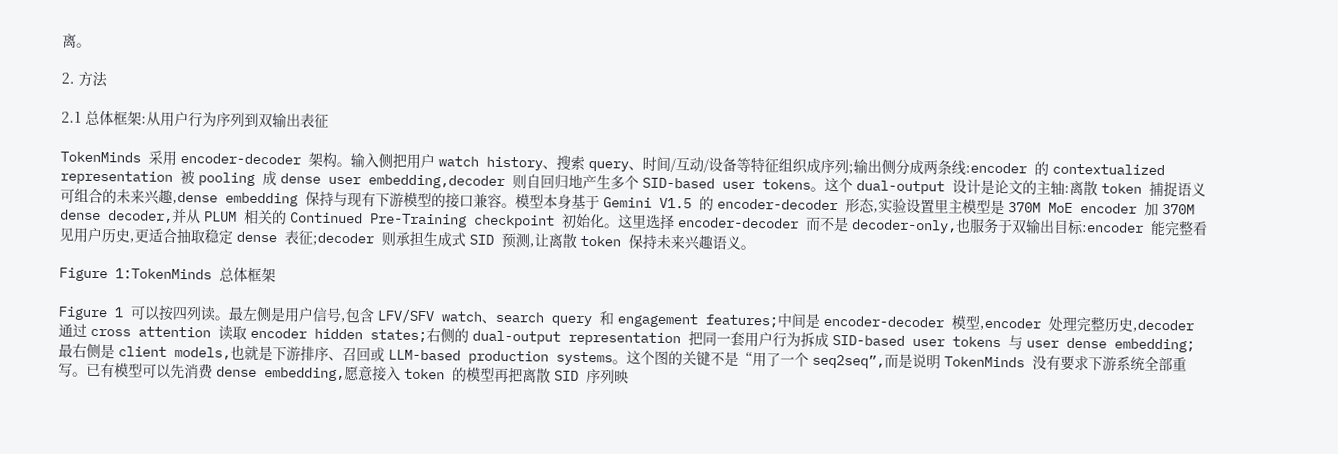离。

2. 方法

2.1 总体框架:从用户行为序列到双输出表征

TokenMinds 采用 encoder-decoder 架构。输入侧把用户 watch history、搜索 query、时间/互动/设备等特征组织成序列;输出侧分成两条线:encoder 的 contextualized representation 被 pooling 成 dense user embedding,decoder 则自回归地产生多个 SID-based user tokens。这个 dual-output 设计是论文的主轴:离散 token 捕捉语义可组合的未来兴趣,dense embedding 保持与现有下游模型的接口兼容。模型本身基于 Gemini V1.5 的 encoder-decoder 形态,实验设置里主模型是 370M MoE encoder 加 370M dense decoder,并从 PLUM 相关的 Continued Pre-Training checkpoint 初始化。这里选择 encoder-decoder 而不是 decoder-only,也服务于双输出目标:encoder 能完整看见用户历史,更适合抽取稳定 dense 表征;decoder 则承担生成式 SID 预测,让离散 token 保持未来兴趣语义。

Figure 1:TokenMinds 总体框架

Figure 1 可以按四列读。最左侧是用户信号,包含 LFV/SFV watch、search query 和 engagement features;中间是 encoder-decoder 模型,encoder 处理完整历史,decoder 通过 cross attention 读取 encoder hidden states;右侧的 dual-output representation 把同一套用户行为拆成 SID-based user tokens 与 user dense embedding;最右侧是 client models,也就是下游排序、召回或 LLM-based production systems。这个图的关键不是“用了一个 seq2seq”,而是说明 TokenMinds 没有要求下游系统全部重写。已有模型可以先消费 dense embedding,愿意接入 token 的模型再把离散 SID 序列映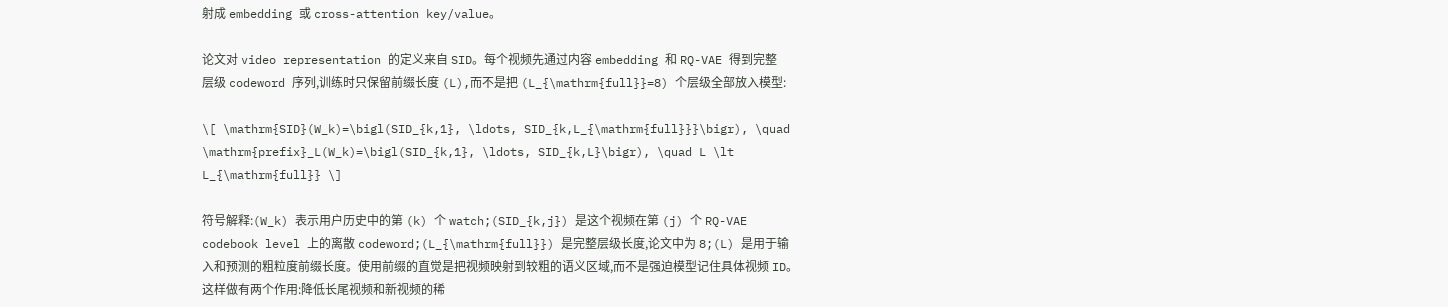射成 embedding 或 cross-attention key/value。

论文对 video representation 的定义来自 SID。每个视频先通过内容 embedding 和 RQ-VAE 得到完整层级 codeword 序列,训练时只保留前缀长度 (L),而不是把 (L_{\mathrm{full}}=8) 个层级全部放入模型:

\[ \mathrm{SID}(W_k)=\bigl(SID_{k,1}, \ldots, SID_{k,L_{\mathrm{full}}}\bigr), \quad \mathrm{prefix}_L(W_k)=\bigl(SID_{k,1}, \ldots, SID_{k,L}\bigr), \quad L \lt L_{\mathrm{full}} \]

符号解释:(W_k) 表示用户历史中的第 (k) 个 watch;(SID_{k,j}) 是这个视频在第 (j) 个 RQ-VAE codebook level 上的离散 codeword;(L_{\mathrm{full}}) 是完整层级长度,论文中为 8;(L) 是用于输入和预测的粗粒度前缀长度。使用前缀的直觉是把视频映射到较粗的语义区域,而不是强迫模型记住具体视频 ID。这样做有两个作用:降低长尾视频和新视频的稀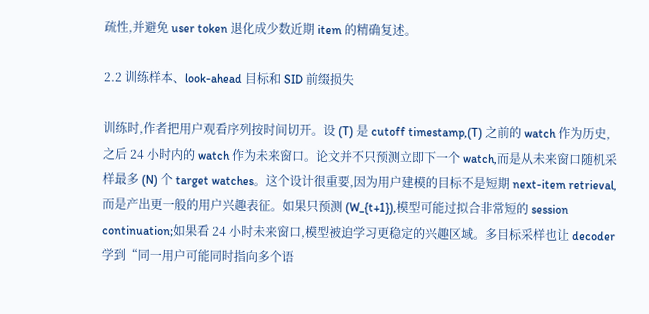疏性,并避免 user token 退化成少数近期 item 的精确复述。

2.2 训练样本、look-ahead 目标和 SID 前缀损失

训练时,作者把用户观看序列按时间切开。设 (T) 是 cutoff timestamp,(T) 之前的 watch 作为历史,之后 24 小时内的 watch 作为未来窗口。论文并不只预测立即下一个 watch,而是从未来窗口随机采样最多 (N) 个 target watches。这个设计很重要,因为用户建模的目标不是短期 next-item retrieval,而是产出更一般的用户兴趣表征。如果只预测 (W_{t+1}),模型可能过拟合非常短的 session continuation;如果看 24 小时未来窗口,模型被迫学习更稳定的兴趣区域。多目标采样也让 decoder 学到“同一用户可能同时指向多个语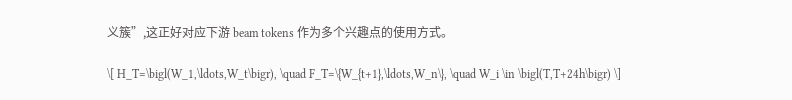义簇”,这正好对应下游 beam tokens 作为多个兴趣点的使用方式。

\[ H_T=\bigl(W_1,\ldots,W_t\bigr), \quad F_T=\{W_{t+1},\ldots,W_n\}, \quad W_i \in \bigl(T,T+24h\bigr) \]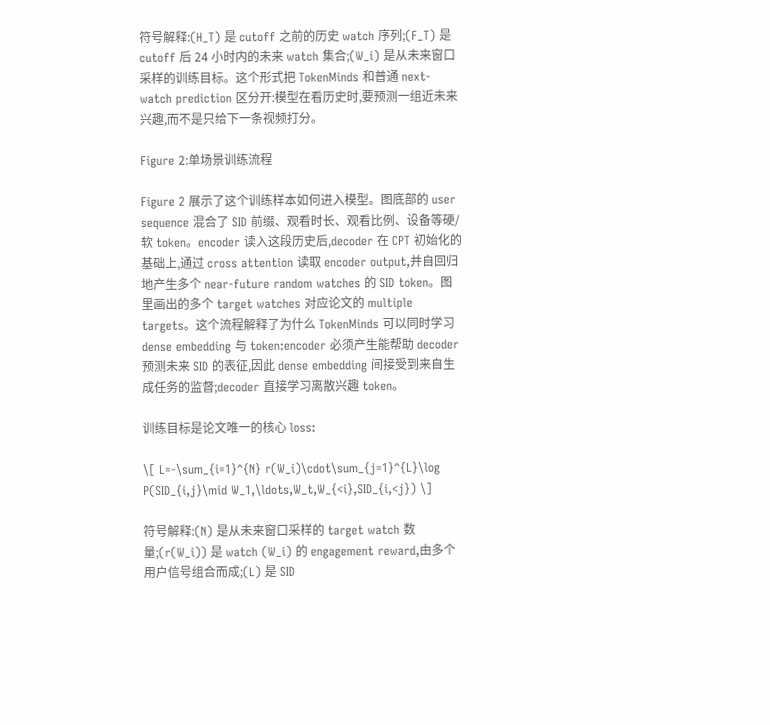符号解释:(H_T) 是 cutoff 之前的历史 watch 序列;(F_T) 是 cutoff 后 24 小时内的未来 watch 集合;(W_i) 是从未来窗口采样的训练目标。这个形式把 TokenMinds 和普通 next-watch prediction 区分开:模型在看历史时,要预测一组近未来兴趣,而不是只给下一条视频打分。

Figure 2:单场景训练流程

Figure 2 展示了这个训练样本如何进入模型。图底部的 user sequence 混合了 SID 前缀、观看时长、观看比例、设备等硬/软 token。encoder 读入这段历史后,decoder 在 CPT 初始化的基础上,通过 cross attention 读取 encoder output,并自回归地产生多个 near-future random watches 的 SID token。图里画出的多个 target watches 对应论文的 multiple targets。这个流程解释了为什么 TokenMinds 可以同时学习 dense embedding 与 token:encoder 必须产生能帮助 decoder 预测未来 SID 的表征,因此 dense embedding 间接受到来自生成任务的监督;decoder 直接学习离散兴趣 token。

训练目标是论文唯一的核心 loss:

\[ L=-\sum_{i=1}^{N} r(W_i)\cdot\sum_{j=1}^{L}\log P(SID_{i,j}\mid W_1,\ldots,W_t,W_{<i},SID_{i,<j}) \]

符号解释:(N) 是从未来窗口采样的 target watch 数量;(r(W_i)) 是 watch (W_i) 的 engagement reward,由多个用户信号组合而成;(L) 是 SID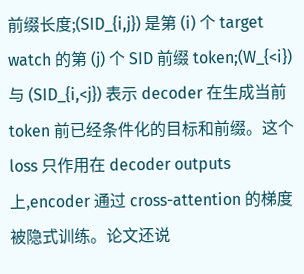前缀长度;(SID_{i,j}) 是第 (i) 个 target watch 的第 (j) 个 SID 前缀 token;(W_{<i}) 与 (SID_{i,<j}) 表示 decoder 在生成当前 token 前已经条件化的目标和前缀。这个 loss 只作用在 decoder outputs 上,encoder 通过 cross-attention 的梯度被隐式训练。论文还说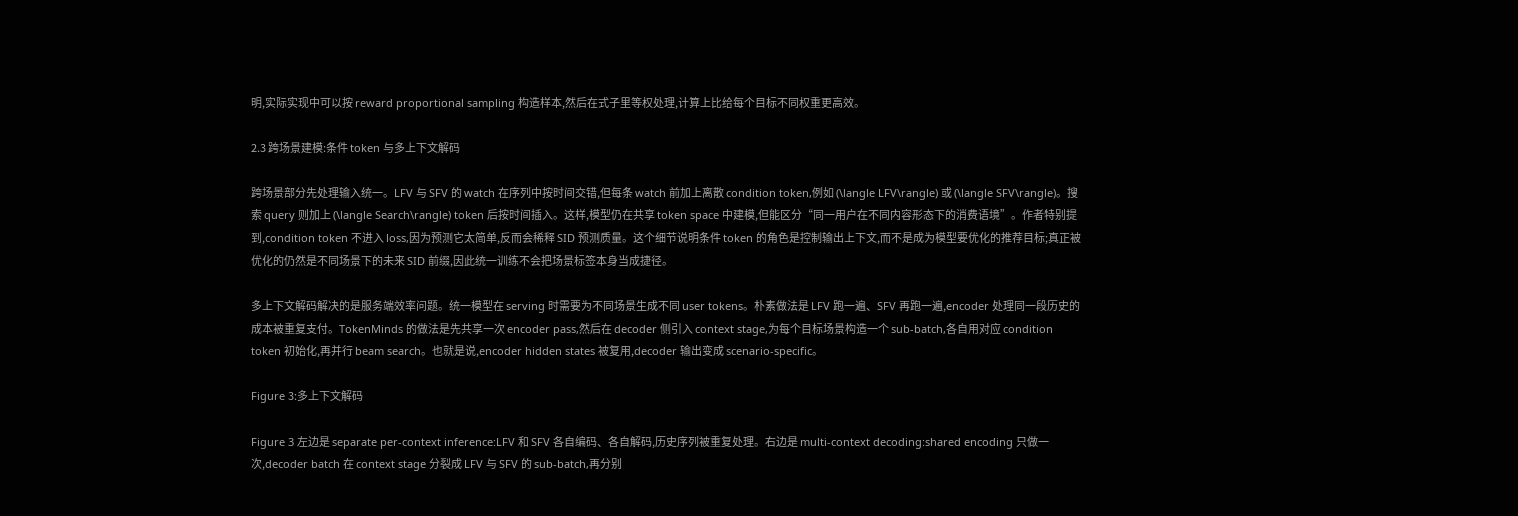明,实际实现中可以按 reward proportional sampling 构造样本,然后在式子里等权处理,计算上比给每个目标不同权重更高效。

2.3 跨场景建模:条件 token 与多上下文解码

跨场景部分先处理输入统一。LFV 与 SFV 的 watch 在序列中按时间交错,但每条 watch 前加上离散 condition token,例如 (\langle LFV\rangle) 或 (\langle SFV\rangle)。搜索 query 则加上 (\langle Search\rangle) token 后按时间插入。这样,模型仍在共享 token space 中建模,但能区分“同一用户在不同内容形态下的消费语境”。作者特别提到,condition token 不进入 loss,因为预测它太简单,反而会稀释 SID 预测质量。这个细节说明条件 token 的角色是控制输出上下文,而不是成为模型要优化的推荐目标;真正被优化的仍然是不同场景下的未来 SID 前缀,因此统一训练不会把场景标签本身当成捷径。

多上下文解码解决的是服务端效率问题。统一模型在 serving 时需要为不同场景生成不同 user tokens。朴素做法是 LFV 跑一遍、SFV 再跑一遍,encoder 处理同一段历史的成本被重复支付。TokenMinds 的做法是先共享一次 encoder pass,然后在 decoder 侧引入 context stage,为每个目标场景构造一个 sub-batch,各自用对应 condition token 初始化,再并行 beam search。也就是说,encoder hidden states 被复用,decoder 输出变成 scenario-specific。

Figure 3:多上下文解码

Figure 3 左边是 separate per-context inference:LFV 和 SFV 各自编码、各自解码,历史序列被重复处理。右边是 multi-context decoding:shared encoding 只做一次,decoder batch 在 context stage 分裂成 LFV 与 SFV 的 sub-batch,再分别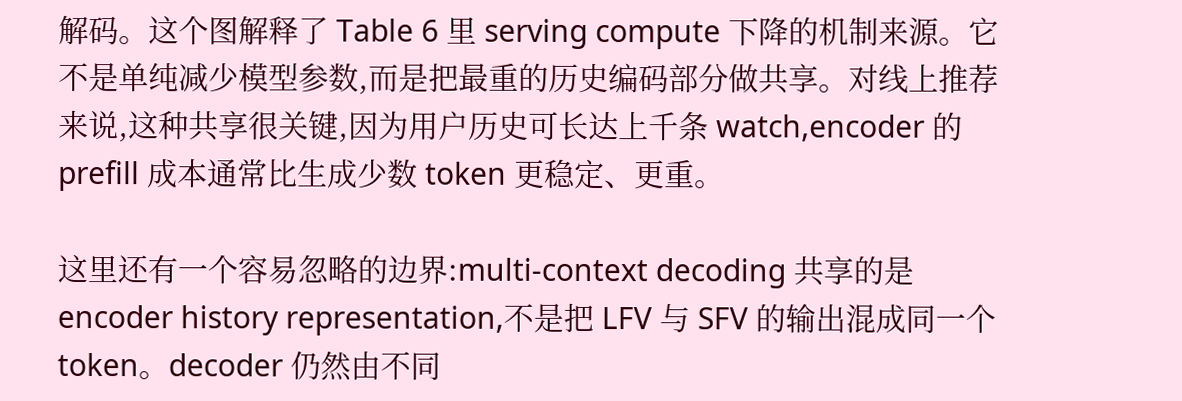解码。这个图解释了 Table 6 里 serving compute 下降的机制来源。它不是单纯减少模型参数,而是把最重的历史编码部分做共享。对线上推荐来说,这种共享很关键,因为用户历史可长达上千条 watch,encoder 的 prefill 成本通常比生成少数 token 更稳定、更重。

这里还有一个容易忽略的边界:multi-context decoding 共享的是 encoder history representation,不是把 LFV 与 SFV 的输出混成同一个 token。decoder 仍然由不同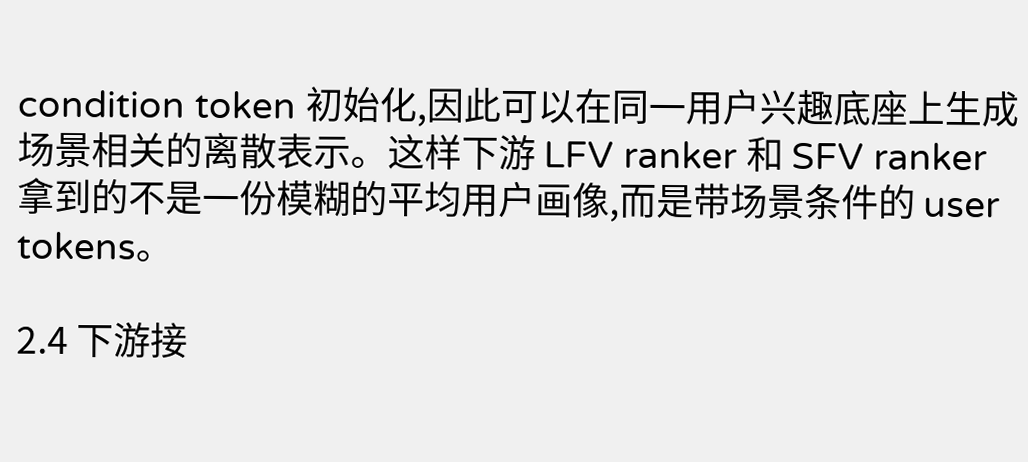condition token 初始化,因此可以在同一用户兴趣底座上生成场景相关的离散表示。这样下游 LFV ranker 和 SFV ranker 拿到的不是一份模糊的平均用户画像,而是带场景条件的 user tokens。

2.4 下游接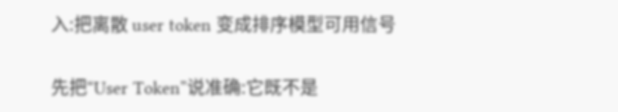入:把离散 user token 变成排序模型可用信号

先把“User Token”说准确:它既不是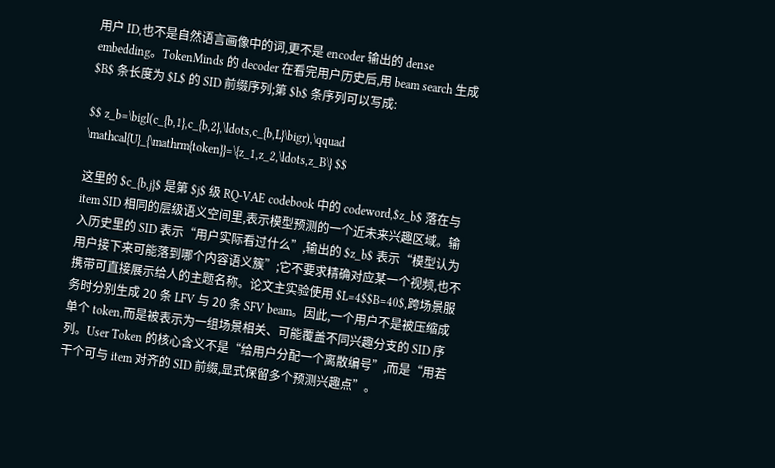用户 ID,也不是自然语言画像中的词,更不是 encoder 输出的 dense embedding。TokenMinds 的 decoder 在看完用户历史后,用 beam search 生成 $B$ 条长度为 $L$ 的 SID 前缀序列;第 $b$ 条序列可以写成:

$$ z_b=\bigl(c_{b,1},c_{b,2},\ldots,c_{b,L}\bigr),\qquad \mathcal{U}_{\mathrm{token}}=\{z_1,z_2,\ldots,z_B\} $$

这里的 $c_{b,j}$ 是第 $j$ 级 RQ-VAE codebook 中的 codeword,$z_b$ 落在与 item SID 相同的层级语义空间里,表示模型预测的一个近未来兴趣区域。输入历史里的 SID 表示“用户实际看过什么”,输出的 $z_b$ 表示“模型认为用户接下来可能落到哪个内容语义簇”;它不要求精确对应某一个视频,也不携带可直接展示给人的主题名称。论文主实验使用 $L=4$$B=40$,跨场景服务时分别生成 20 条 LFV 与 20 条 SFV beam。因此,一个用户不是被压缩成单个 token,而是被表示为一组场景相关、可能覆盖不同兴趣分支的 SID 序列。User Token 的核心含义不是“给用户分配一个离散编号”,而是“用若干个可与 item 对齐的 SID 前缀,显式保留多个预测兴趣点”。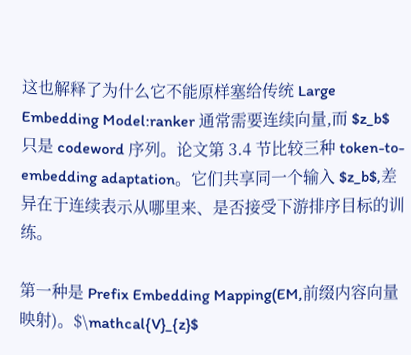这也解释了为什么它不能原样塞给传统 Large Embedding Model:ranker 通常需要连续向量,而 $z_b$ 只是 codeword 序列。论文第 3.4 节比较三种 token-to-embedding adaptation。它们共享同一个输入 $z_b$,差异在于连续表示从哪里来、是否接受下游排序目标的训练。

第一种是 Prefix Embedding Mapping(EM,前缀内容向量映射)。$\mathcal{V}_{z}$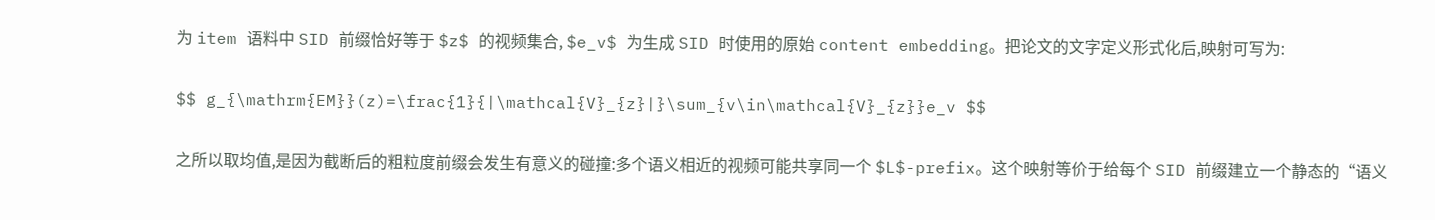为 item 语料中 SID 前缀恰好等于 $z$ 的视频集合, $e_v$ 为生成 SID 时使用的原始 content embedding。把论文的文字定义形式化后,映射可写为:

$$ g_{\mathrm{EM}}(z)=\frac{1}{|\mathcal{V}_{z}|}\sum_{v\in\mathcal{V}_{z}}e_v $$

之所以取均值,是因为截断后的粗粒度前缀会发生有意义的碰撞:多个语义相近的视频可能共享同一个 $L$-prefix。这个映射等价于给每个 SID 前缀建立一个静态的“语义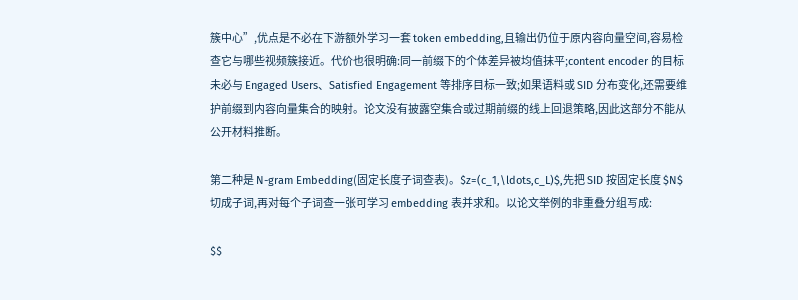簇中心”,优点是不必在下游额外学习一套 token embedding,且输出仍位于原内容向量空间,容易检查它与哪些视频簇接近。代价也很明确:同一前缀下的个体差异被均值抹平;content encoder 的目标未必与 Engaged Users、Satisfied Engagement 等排序目标一致;如果语料或 SID 分布变化,还需要维护前缀到内容向量集合的映射。论文没有披露空集合或过期前缀的线上回退策略,因此这部分不能从公开材料推断。

第二种是 N-gram Embedding(固定长度子词查表)。$z=(c_1,\ldots,c_L)$,先把 SID 按固定长度 $N$ 切成子词,再对每个子词查一张可学习 embedding 表并求和。以论文举例的非重叠分组写成:

$$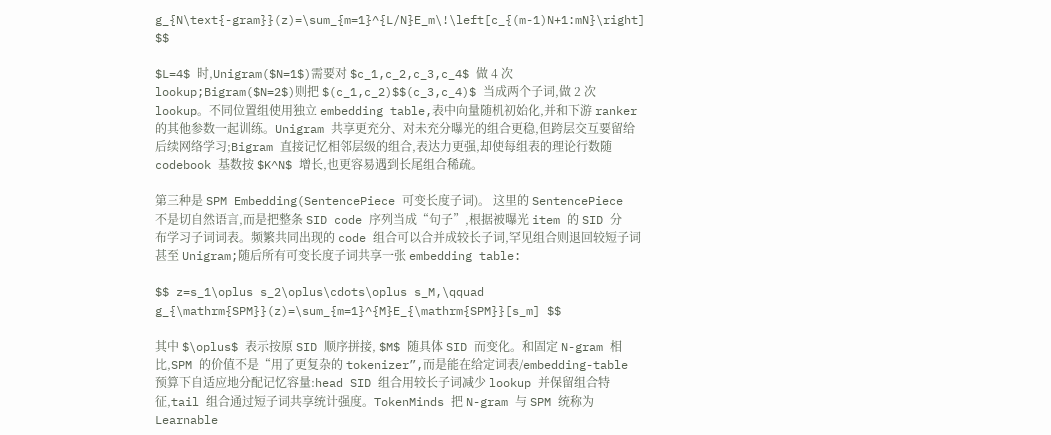g_{N\text{-gram}}(z)=\sum_{m=1}^{L/N}E_m\!\left[c_{(m-1)N+1:mN}\right] $$

$L=4$ 时,Unigram($N=1$)需要对 $c_1,c_2,c_3,c_4$ 做 4 次 lookup;Bigram($N=2$)则把 $(c_1,c_2)$$(c_3,c_4)$ 当成两个子词,做 2 次 lookup。不同位置组使用独立 embedding table,表中向量随机初始化,并和下游 ranker 的其他参数一起训练。Unigram 共享更充分、对未充分曝光的组合更稳,但跨层交互要留给后续网络学习;Bigram 直接记忆相邻层级的组合,表达力更强,却使每组表的理论行数随 codebook 基数按 $K^N$ 增长,也更容易遇到长尾组合稀疏。

第三种是 SPM Embedding(SentencePiece 可变长度子词)。 这里的 SentencePiece 不是切自然语言,而是把整条 SID code 序列当成“句子”,根据被曝光 item 的 SID 分布学习子词词表。频繁共同出现的 code 组合可以合并成较长子词,罕见组合则退回较短子词甚至 Unigram;随后所有可变长度子词共享一张 embedding table:

$$ z=s_1\oplus s_2\oplus\cdots\oplus s_M,\qquad g_{\mathrm{SPM}}(z)=\sum_{m=1}^{M}E_{\mathrm{SPM}}[s_m] $$

其中 $\oplus$ 表示按原 SID 顺序拼接, $M$ 随具体 SID 而变化。和固定 N-gram 相比,SPM 的价值不是“用了更复杂的 tokenizer”,而是能在给定词表/embedding-table 预算下自适应地分配记忆容量:head SID 组合用较长子词减少 lookup 并保留组合特征,tail 组合通过短子词共享统计强度。TokenMinds 把 N-gram 与 SPM 统称为 Learnable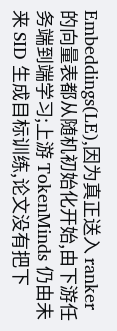Embeddings(LE),因为真正送入 ranker 的向量表都从随机初始化开始,由下游任务端到端学习;上游 TokenMinds 仍由未来 SID 生成目标训练,论文没有把下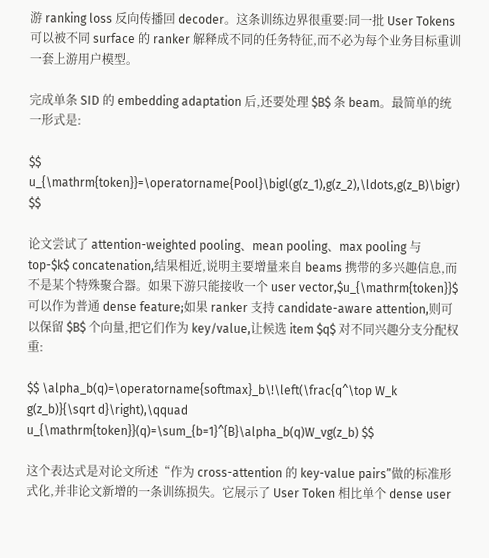游 ranking loss 反向传播回 decoder。这条训练边界很重要:同一批 User Tokens 可以被不同 surface 的 ranker 解释成不同的任务特征,而不必为每个业务目标重训一套上游用户模型。

完成单条 SID 的 embedding adaptation 后,还要处理 $B$ 条 beam。最简单的统一形式是:

$$ u_{\mathrm{token}}=\operatorname{Pool}\bigl(g(z_1),g(z_2),\ldots,g(z_B)\bigr) $$

论文尝试了 attention-weighted pooling、mean pooling、max pooling 与 top-$k$ concatenation,结果相近,说明主要增量来自 beams 携带的多兴趣信息,而不是某个特殊聚合器。如果下游只能接收一个 user vector,$u_{\mathrm{token}}$ 可以作为普通 dense feature;如果 ranker 支持 candidate-aware attention,则可以保留 $B$ 个向量,把它们作为 key/value,让候选 item $q$ 对不同兴趣分支分配权重:

$$ \alpha_b(q)=\operatorname{softmax}_b\!\left(\frac{q^\top W_k g(z_b)}{\sqrt d}\right),\qquad u_{\mathrm{token}}(q)=\sum_{b=1}^{B}\alpha_b(q)W_vg(z_b) $$

这个表达式是对论文所述“作为 cross-attention 的 key-value pairs”做的标准形式化,并非论文新增的一条训练损失。它展示了 User Token 相比单个 dense user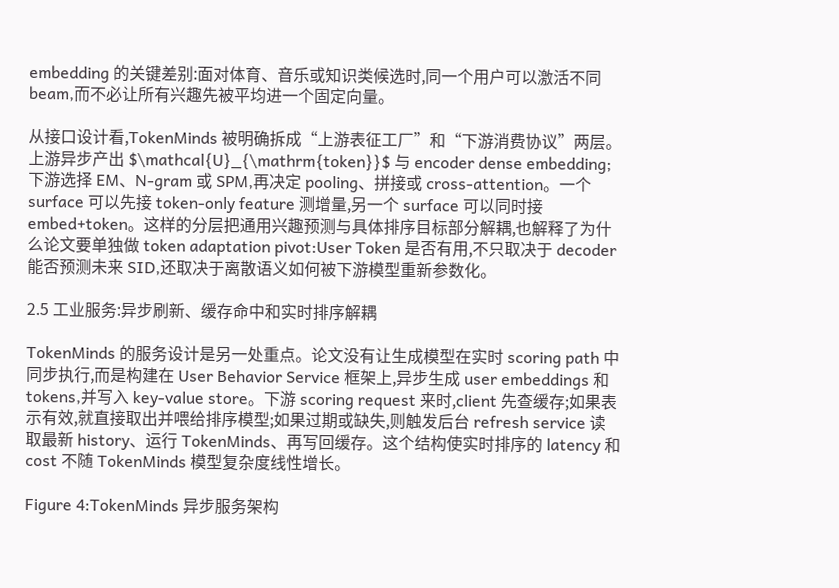embedding 的关键差别:面对体育、音乐或知识类候选时,同一个用户可以激活不同 beam,而不必让所有兴趣先被平均进一个固定向量。

从接口设计看,TokenMinds 被明确拆成“上游表征工厂”和“下游消费协议”两层。上游异步产出 $\mathcal{U}_{\mathrm{token}}$ 与 encoder dense embedding;下游选择 EM、N-gram 或 SPM,再决定 pooling、拼接或 cross-attention。一个 surface 可以先接 token-only feature 测增量,另一个 surface 可以同时接 embed+token。这样的分层把通用兴趣预测与具体排序目标部分解耦,也解释了为什么论文要单独做 token adaptation pivot:User Token 是否有用,不只取决于 decoder 能否预测未来 SID,还取决于离散语义如何被下游模型重新参数化。

2.5 工业服务:异步刷新、缓存命中和实时排序解耦

TokenMinds 的服务设计是另一处重点。论文没有让生成模型在实时 scoring path 中同步执行,而是构建在 User Behavior Service 框架上,异步生成 user embeddings 和 tokens,并写入 key-value store。下游 scoring request 来时,client 先查缓存;如果表示有效,就直接取出并喂给排序模型;如果过期或缺失,则触发后台 refresh service 读取最新 history、运行 TokenMinds、再写回缓存。这个结构使实时排序的 latency 和 cost 不随 TokenMinds 模型复杂度线性增长。

Figure 4:TokenMinds 异步服务架构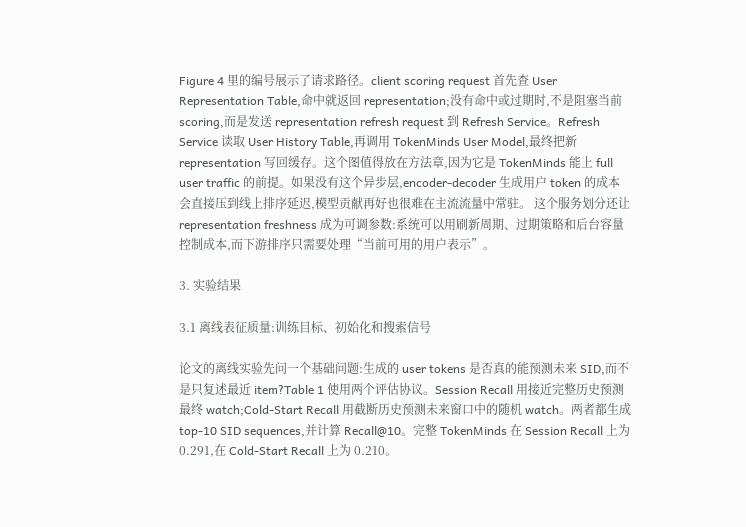Figure 4 里的编号展示了请求路径。client scoring request 首先查 User Representation Table,命中就返回 representation;没有命中或过期时,不是阻塞当前 scoring,而是发送 representation refresh request 到 Refresh Service。Refresh Service 读取 User History Table,再调用 TokenMinds User Model,最终把新 representation 写回缓存。这个图值得放在方法章,因为它是 TokenMinds 能上 full user traffic 的前提。如果没有这个异步层,encoder-decoder 生成用户 token 的成本会直接压到线上排序延迟,模型贡献再好也很难在主流流量中常驻。 这个服务划分还让 representation freshness 成为可调参数:系统可以用刷新周期、过期策略和后台容量控制成本,而下游排序只需要处理“当前可用的用户表示”。

3. 实验结果

3.1 离线表征质量:训练目标、初始化和搜索信号

论文的离线实验先问一个基础问题:生成的 user tokens 是否真的能预测未来 SID,而不是只复述最近 item?Table 1 使用两个评估协议。Session Recall 用接近完整历史预测最终 watch;Cold-Start Recall 用截断历史预测未来窗口中的随机 watch。两者都生成 top-10 SID sequences,并计算 Recall@10。完整 TokenMinds 在 Session Recall 上为 0.291,在 Cold-Start Recall 上为 0.210。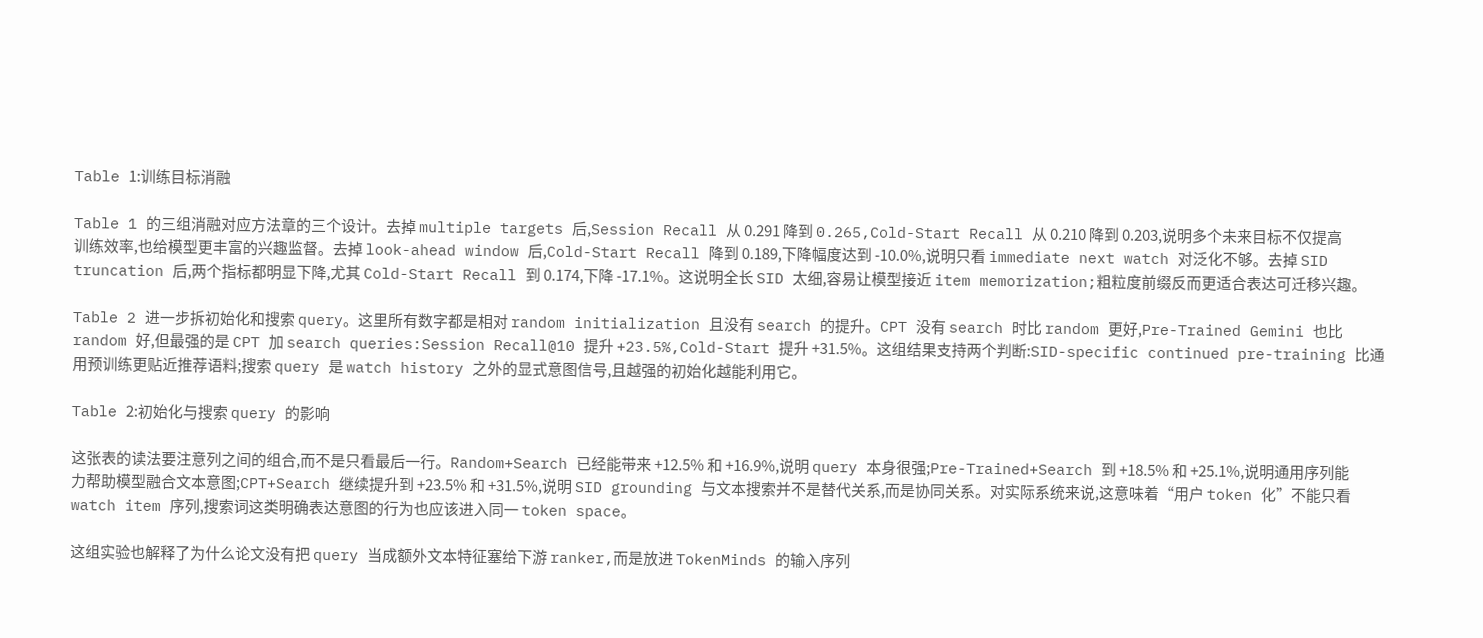Table 1:训练目标消融

Table 1 的三组消融对应方法章的三个设计。去掉 multiple targets 后,Session Recall 从 0.291 降到 0.265,Cold-Start Recall 从 0.210 降到 0.203,说明多个未来目标不仅提高训练效率,也给模型更丰富的兴趣监督。去掉 look-ahead window 后,Cold-Start Recall 降到 0.189,下降幅度达到 -10.0%,说明只看 immediate next watch 对泛化不够。去掉 SID truncation 后,两个指标都明显下降,尤其 Cold-Start Recall 到 0.174,下降 -17.1%。这说明全长 SID 太细,容易让模型接近 item memorization;粗粒度前缀反而更适合表达可迁移兴趣。

Table 2 进一步拆初始化和搜索 query。这里所有数字都是相对 random initialization 且没有 search 的提升。CPT 没有 search 时比 random 更好,Pre-Trained Gemini 也比 random 好,但最强的是 CPT 加 search queries:Session Recall@10 提升 +23.5%,Cold-Start 提升 +31.5%。这组结果支持两个判断:SID-specific continued pre-training 比通用预训练更贴近推荐语料;搜索 query 是 watch history 之外的显式意图信号,且越强的初始化越能利用它。

Table 2:初始化与搜索 query 的影响

这张表的读法要注意列之间的组合,而不是只看最后一行。Random+Search 已经能带来 +12.5% 和 +16.9%,说明 query 本身很强;Pre-Trained+Search 到 +18.5% 和 +25.1%,说明通用序列能力帮助模型融合文本意图;CPT+Search 继续提升到 +23.5% 和 +31.5%,说明 SID grounding 与文本搜索并不是替代关系,而是协同关系。对实际系统来说,这意味着“用户 token 化”不能只看 watch item 序列,搜索词这类明确表达意图的行为也应该进入同一 token space。

这组实验也解释了为什么论文没有把 query 当成额外文本特征塞给下游 ranker,而是放进 TokenMinds 的输入序列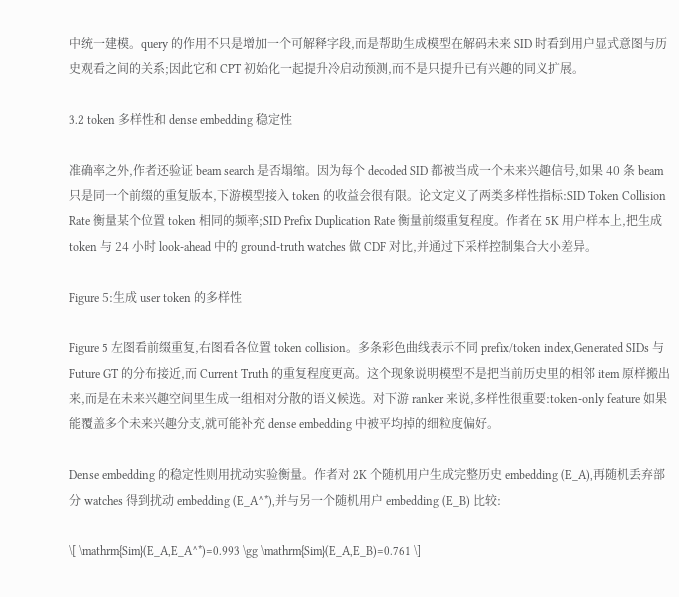中统一建模。query 的作用不只是增加一个可解释字段,而是帮助生成模型在解码未来 SID 时看到用户显式意图与历史观看之间的关系;因此它和 CPT 初始化一起提升冷启动预测,而不是只提升已有兴趣的同义扩展。

3.2 token 多样性和 dense embedding 稳定性

准确率之外,作者还验证 beam search 是否塌缩。因为每个 decoded SID 都被当成一个未来兴趣信号,如果 40 条 beam 只是同一个前缀的重复版本,下游模型接入 token 的收益会很有限。论文定义了两类多样性指标:SID Token Collision Rate 衡量某个位置 token 相同的频率;SID Prefix Duplication Rate 衡量前缀重复程度。作者在 5K 用户样本上,把生成 token 与 24 小时 look-ahead 中的 ground-truth watches 做 CDF 对比,并通过下采样控制集合大小差异。

Figure 5:生成 user token 的多样性

Figure 5 左图看前缀重复,右图看各位置 token collision。多条彩色曲线表示不同 prefix/token index,Generated SIDs 与 Future GT 的分布接近,而 Current Truth 的重复程度更高。这个现象说明模型不是把当前历史里的相邻 item 原样搬出来,而是在未来兴趣空间里生成一组相对分散的语义候选。对下游 ranker 来说,多样性很重要:token-only feature 如果能覆盖多个未来兴趣分支,就可能补充 dense embedding 中被平均掉的细粒度偏好。

Dense embedding 的稳定性则用扰动实验衡量。作者对 2K 个随机用户生成完整历史 embedding (E_A),再随机丢弃部分 watches 得到扰动 embedding (E_A^*),并与另一个随机用户 embedding (E_B) 比较:

\[ \mathrm{Sim}(E_A,E_A^*)=0.993 \gg \mathrm{Sim}(E_A,E_B)=0.761 \]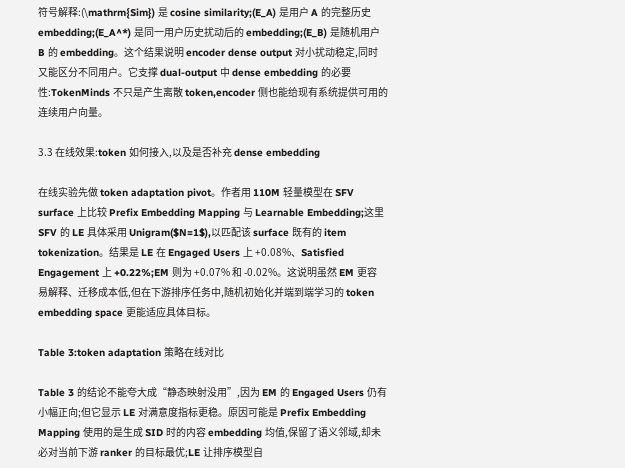符号解释:(\mathrm{Sim}) 是 cosine similarity;(E_A) 是用户 A 的完整历史 embedding;(E_A^*) 是同一用户历史扰动后的 embedding;(E_B) 是随机用户 B 的 embedding。这个结果说明 encoder dense output 对小扰动稳定,同时又能区分不同用户。它支撑 dual-output 中 dense embedding 的必要性:TokenMinds 不只是产生离散 token,encoder 侧也能给现有系统提供可用的连续用户向量。

3.3 在线效果:token 如何接入,以及是否补充 dense embedding

在线实验先做 token adaptation pivot。作者用 110M 轻量模型在 SFV surface 上比较 Prefix Embedding Mapping 与 Learnable Embedding;这里 SFV 的 LE 具体采用 Unigram($N=1$),以匹配该 surface 既有的 item tokenization。结果是 LE 在 Engaged Users 上 +0.08%、Satisfied Engagement 上 +0.22%;EM 则为 +0.07% 和 -0.02%。这说明虽然 EM 更容易解释、迁移成本低,但在下游排序任务中,随机初始化并端到端学习的 token embedding space 更能适应具体目标。

Table 3:token adaptation 策略在线对比

Table 3 的结论不能夸大成“静态映射没用”,因为 EM 的 Engaged Users 仍有小幅正向;但它显示 LE 对满意度指标更稳。原因可能是 Prefix Embedding Mapping 使用的是生成 SID 时的内容 embedding 均值,保留了语义邻域,却未必对当前下游 ranker 的目标最优;LE 让排序模型自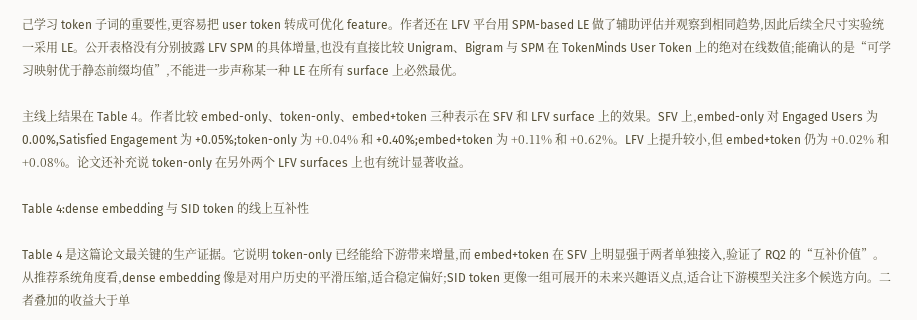己学习 token 子词的重要性,更容易把 user token 转成可优化 feature。作者还在 LFV 平台用 SPM-based LE 做了辅助评估并观察到相同趋势,因此后续全尺寸实验统一采用 LE。公开表格没有分别披露 LFV SPM 的具体增量,也没有直接比较 Unigram、Bigram 与 SPM 在 TokenMinds User Token 上的绝对在线数值;能确认的是“可学习映射优于静态前缀均值”,不能进一步声称某一种 LE 在所有 surface 上必然最优。

主线上结果在 Table 4。作者比较 embed-only、token-only、embed+token 三种表示在 SFV 和 LFV surface 上的效果。SFV 上,embed-only 对 Engaged Users 为 0.00%,Satisfied Engagement 为 +0.05%;token-only 为 +0.04% 和 +0.40%;embed+token 为 +0.11% 和 +0.62%。LFV 上提升较小,但 embed+token 仍为 +0.02% 和 +0.08%。论文还补充说 token-only 在另外两个 LFV surfaces 上也有统计显著收益。

Table 4:dense embedding 与 SID token 的线上互补性

Table 4 是这篇论文最关键的生产证据。它说明 token-only 已经能给下游带来增量,而 embed+token 在 SFV 上明显强于两者单独接入,验证了 RQ2 的“互补价值”。从推荐系统角度看,dense embedding 像是对用户历史的平滑压缩,适合稳定偏好;SID token 更像一组可展开的未来兴趣语义点,适合让下游模型关注多个候选方向。二者叠加的收益大于单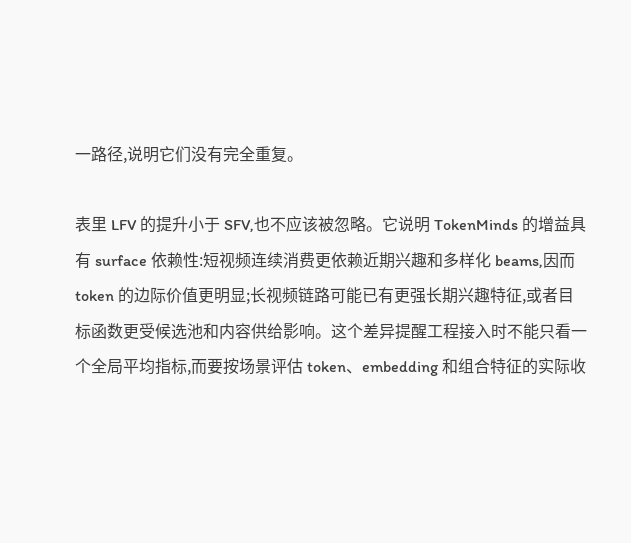一路径,说明它们没有完全重复。

表里 LFV 的提升小于 SFV,也不应该被忽略。它说明 TokenMinds 的增益具有 surface 依赖性:短视频连续消费更依赖近期兴趣和多样化 beams,因而 token 的边际价值更明显;长视频链路可能已有更强长期兴趣特征,或者目标函数更受候选池和内容供给影响。这个差异提醒工程接入时不能只看一个全局平均指标,而要按场景评估 token、embedding 和组合特征的实际收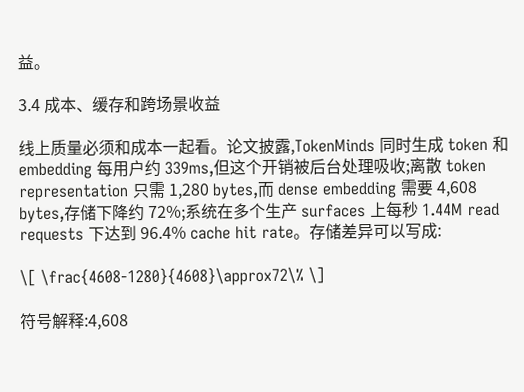益。

3.4 成本、缓存和跨场景收益

线上质量必须和成本一起看。论文披露,TokenMinds 同时生成 token 和 embedding 每用户约 339ms,但这个开销被后台处理吸收;离散 token representation 只需 1,280 bytes,而 dense embedding 需要 4,608 bytes,存储下降约 72%;系统在多个生产 surfaces 上每秒 1.44M read requests 下达到 96.4% cache hit rate。存储差异可以写成:

\[ \frac{4608-1280}{4608}\approx72\% \]

符号解释:4,608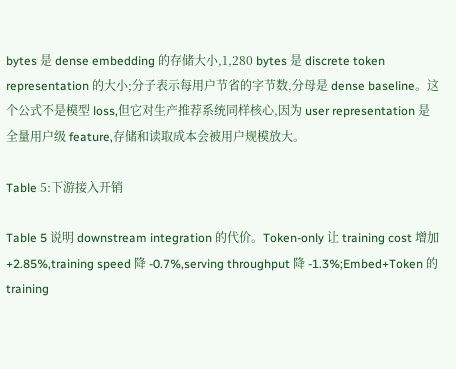bytes 是 dense embedding 的存储大小,1,280 bytes 是 discrete token representation 的大小;分子表示每用户节省的字节数,分母是 dense baseline。这个公式不是模型 loss,但它对生产推荐系统同样核心,因为 user representation 是全量用户级 feature,存储和读取成本会被用户规模放大。

Table 5:下游接入开销

Table 5 说明 downstream integration 的代价。Token-only 让 training cost 增加 +2.85%,training speed 降 -0.7%,serving throughput 降 -1.3%;Embed+Token 的 training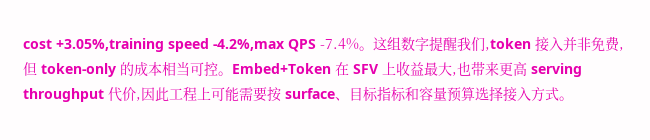cost +3.05%,training speed -4.2%,max QPS -7.4%。这组数字提醒我们,token 接入并非免费,但 token-only 的成本相当可控。Embed+Token 在 SFV 上收益最大,也带来更高 serving throughput 代价,因此工程上可能需要按 surface、目标指标和容量预算选择接入方式。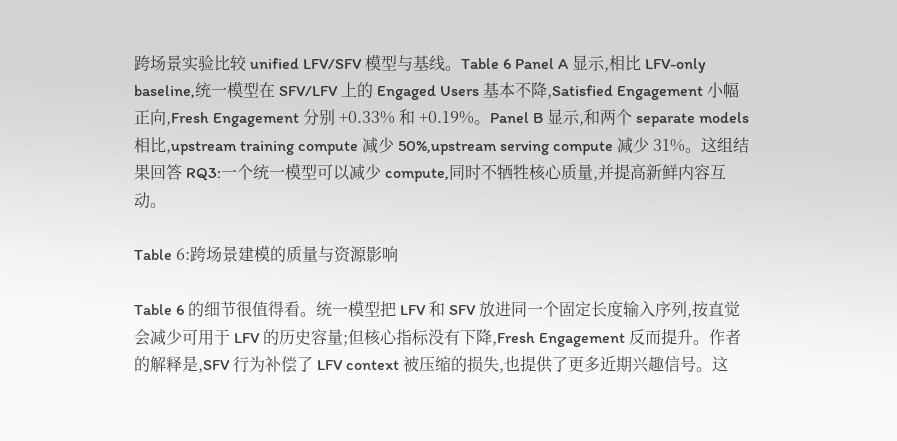跨场景实验比较 unified LFV/SFV 模型与基线。Table 6 Panel A 显示,相比 LFV-only baseline,统一模型在 SFV/LFV 上的 Engaged Users 基本不降,Satisfied Engagement 小幅正向,Fresh Engagement 分别 +0.33% 和 +0.19%。Panel B 显示,和两个 separate models 相比,upstream training compute 减少 50%,upstream serving compute 减少 31%。这组结果回答 RQ3:一个统一模型可以减少 compute,同时不牺牲核心质量,并提高新鲜内容互动。

Table 6:跨场景建模的质量与资源影响

Table 6 的细节很值得看。统一模型把 LFV 和 SFV 放进同一个固定长度输入序列,按直觉会减少可用于 LFV 的历史容量;但核心指标没有下降,Fresh Engagement 反而提升。作者的解释是,SFV 行为补偿了 LFV context 被压缩的损失,也提供了更多近期兴趣信号。这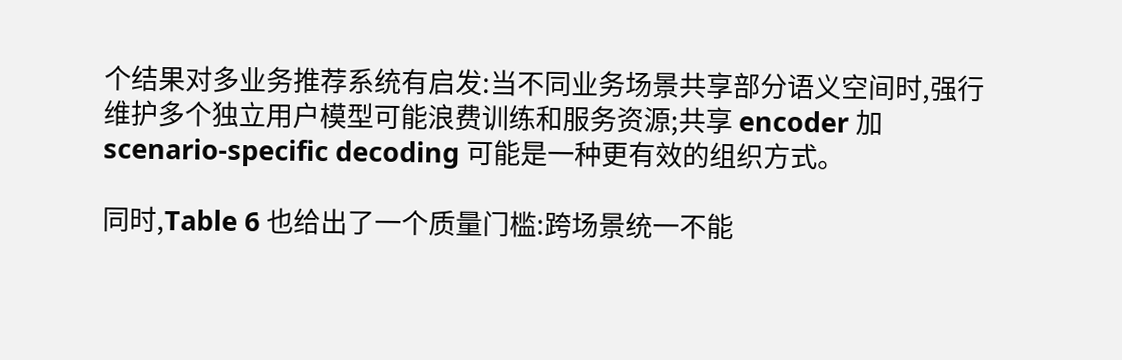个结果对多业务推荐系统有启发:当不同业务场景共享部分语义空间时,强行维护多个独立用户模型可能浪费训练和服务资源;共享 encoder 加 scenario-specific decoding 可能是一种更有效的组织方式。

同时,Table 6 也给出了一个质量门槛:跨场景统一不能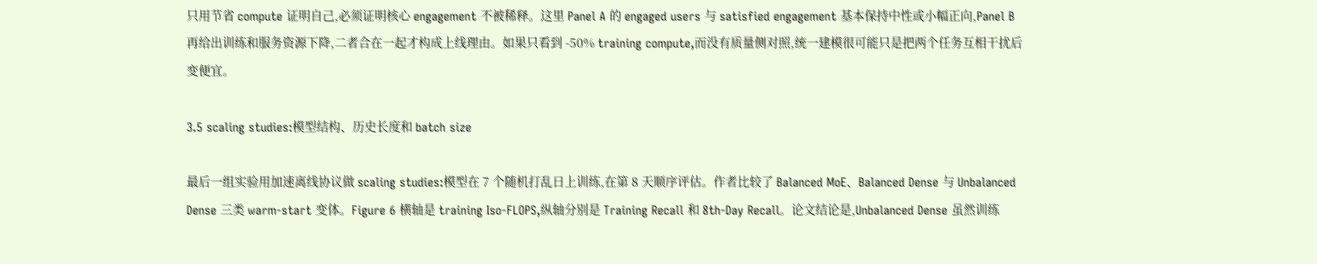只用节省 compute 证明自己,必须证明核心 engagement 不被稀释。这里 Panel A 的 engaged users 与 satisfied engagement 基本保持中性或小幅正向,Panel B 再给出训练和服务资源下降,二者合在一起才构成上线理由。如果只看到 -50% training compute,而没有质量侧对照,统一建模很可能只是把两个任务互相干扰后变便宜。

3.5 scaling studies:模型结构、历史长度和 batch size

最后一组实验用加速离线协议做 scaling studies:模型在 7 个随机打乱日上训练,在第 8 天顺序评估。作者比较了 Balanced MoE、Balanced Dense 与 Unbalanced Dense 三类 warm-start 变体。Figure 6 横轴是 training Iso-FLOPS,纵轴分别是 Training Recall 和 8th-Day Recall。论文结论是,Unbalanced Dense 虽然训练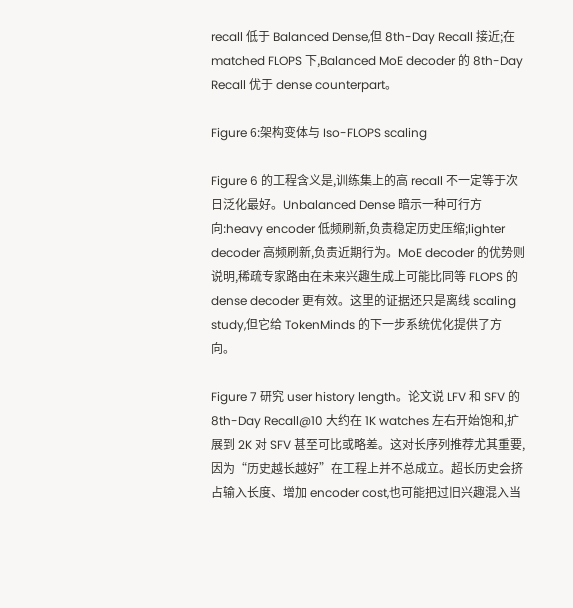recall 低于 Balanced Dense,但 8th-Day Recall 接近;在 matched FLOPS 下,Balanced MoE decoder 的 8th-Day Recall 优于 dense counterpart。

Figure 6:架构变体与 Iso-FLOPS scaling

Figure 6 的工程含义是,训练集上的高 recall 不一定等于次日泛化最好。Unbalanced Dense 暗示一种可行方向:heavy encoder 低频刷新,负责稳定历史压缩;lighter decoder 高频刷新,负责近期行为。MoE decoder 的优势则说明,稀疏专家路由在未来兴趣生成上可能比同等 FLOPS 的 dense decoder 更有效。这里的证据还只是离线 scaling study,但它给 TokenMinds 的下一步系统优化提供了方向。

Figure 7 研究 user history length。论文说 LFV 和 SFV 的 8th-Day Recall@10 大约在 1K watches 左右开始饱和,扩展到 2K 对 SFV 甚至可比或略差。这对长序列推荐尤其重要,因为“历史越长越好”在工程上并不总成立。超长历史会挤占输入长度、增加 encoder cost,也可能把过旧兴趣混入当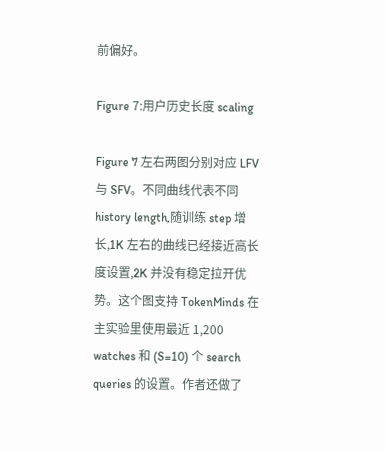前偏好。

Figure 7:用户历史长度 scaling

Figure 7 左右两图分别对应 LFV 与 SFV。不同曲线代表不同 history length,随训练 step 增长,1K 左右的曲线已经接近高长度设置,2K 并没有稳定拉开优势。这个图支持 TokenMinds 在主实验里使用最近 1,200 watches 和 (S=10) 个 search queries 的设置。作者还做了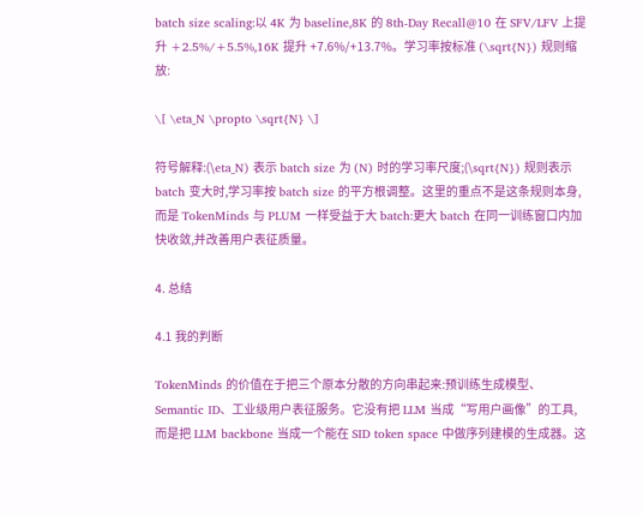batch size scaling:以 4K 为 baseline,8K 的 8th-Day Recall@10 在 SFV/LFV 上提升 +2.5%/+5.5%,16K 提升 +7.6%/+13.7%。学习率按标准 (\sqrt{N}) 规则缩放:

\[ \eta_N \propto \sqrt{N} \]

符号解释:(\eta_N) 表示 batch size 为 (N) 时的学习率尺度;(\sqrt{N}) 规则表示 batch 变大时,学习率按 batch size 的平方根调整。这里的重点不是这条规则本身,而是 TokenMinds 与 PLUM 一样受益于大 batch:更大 batch 在同一训练窗口内加快收敛,并改善用户表征质量。

4. 总结

4.1 我的判断

TokenMinds 的价值在于把三个原本分散的方向串起来:预训练生成模型、Semantic ID、工业级用户表征服务。它没有把 LLM 当成“写用户画像”的工具,而是把 LLM backbone 当成一个能在 SID token space 中做序列建模的生成器。这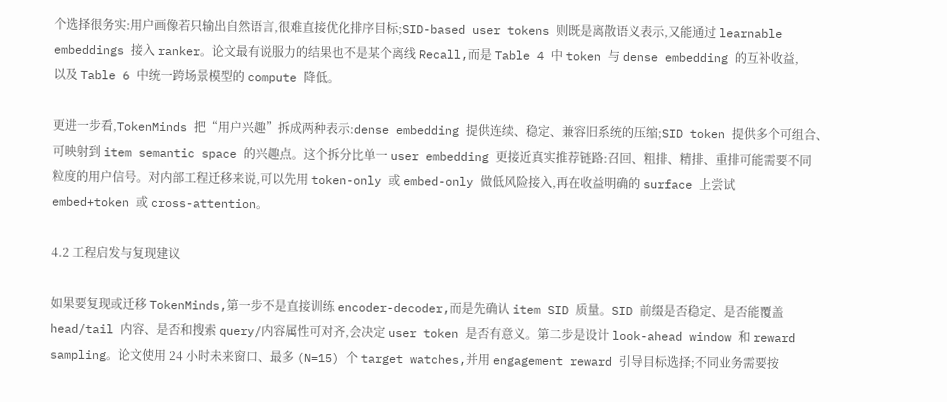个选择很务实:用户画像若只输出自然语言,很难直接优化排序目标;SID-based user tokens 则既是离散语义表示,又能通过 learnable embeddings 接入 ranker。论文最有说服力的结果也不是某个离线 Recall,而是 Table 4 中 token 与 dense embedding 的互补收益,以及 Table 6 中统一跨场景模型的 compute 降低。

更进一步看,TokenMinds 把“用户兴趣”拆成两种表示:dense embedding 提供连续、稳定、兼容旧系统的压缩;SID token 提供多个可组合、可映射到 item semantic space 的兴趣点。这个拆分比单一 user embedding 更接近真实推荐链路:召回、粗排、精排、重排可能需要不同粒度的用户信号。对内部工程迁移来说,可以先用 token-only 或 embed-only 做低风险接入,再在收益明确的 surface 上尝试 embed+token 或 cross-attention。

4.2 工程启发与复现建议

如果要复现或迁移 TokenMinds,第一步不是直接训练 encoder-decoder,而是先确认 item SID 质量。SID 前缀是否稳定、是否能覆盖 head/tail 内容、是否和搜索 query/内容属性可对齐,会决定 user token 是否有意义。第二步是设计 look-ahead window 和 reward sampling。论文使用 24 小时未来窗口、最多 (N=15) 个 target watches,并用 engagement reward 引导目标选择;不同业务需要按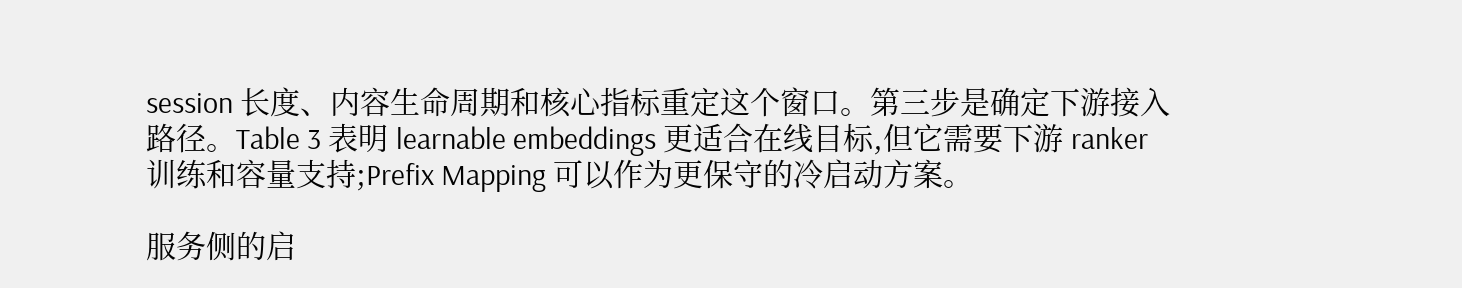session 长度、内容生命周期和核心指标重定这个窗口。第三步是确定下游接入路径。Table 3 表明 learnable embeddings 更适合在线目标,但它需要下游 ranker 训练和容量支持;Prefix Mapping 可以作为更保守的冷启动方案。

服务侧的启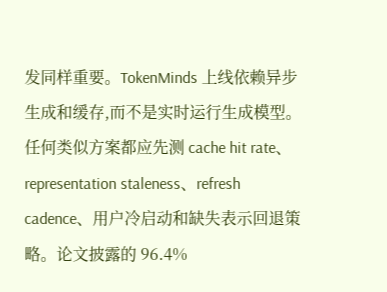发同样重要。TokenMinds 上线依赖异步生成和缓存,而不是实时运行生成模型。任何类似方案都应先测 cache hit rate、representation staleness、refresh cadence、用户冷启动和缺失表示回退策略。论文披露的 96.4%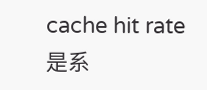cache hit rate 是系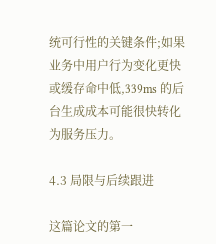统可行性的关键条件;如果业务中用户行为变化更快或缓存命中低,339ms 的后台生成成本可能很快转化为服务压力。

4.3 局限与后续跟进

这篇论文的第一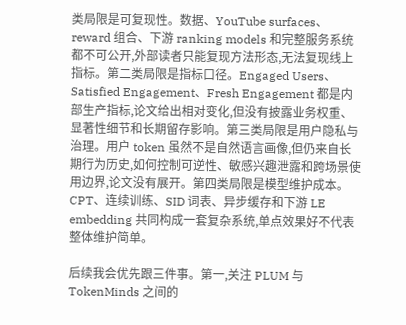类局限是可复现性。数据、YouTube surfaces、reward 组合、下游 ranking models 和完整服务系统都不可公开,外部读者只能复现方法形态,无法复现线上指标。第二类局限是指标口径。Engaged Users、Satisfied Engagement、Fresh Engagement 都是内部生产指标,论文给出相对变化,但没有披露业务权重、显著性细节和长期留存影响。第三类局限是用户隐私与治理。用户 token 虽然不是自然语言画像,但仍来自长期行为历史,如何控制可逆性、敏感兴趣泄露和跨场景使用边界,论文没有展开。第四类局限是模型维护成本。CPT、连续训练、SID 词表、异步缓存和下游 LE embedding 共同构成一套复杂系统,单点效果好不代表整体维护简单。

后续我会优先跟三件事。第一,关注 PLUM 与 TokenMinds 之间的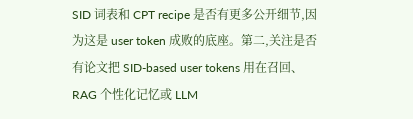SID 词表和 CPT recipe 是否有更多公开细节,因为这是 user token 成败的底座。第二,关注是否有论文把 SID-based user tokens 用在召回、RAG 个性化记忆或 LLM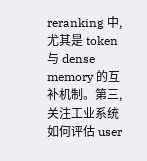reranking 中,尤其是 token 与 dense memory 的互补机制。第三,关注工业系统如何评估 user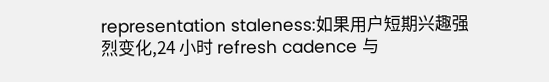representation staleness:如果用户短期兴趣强烈变化,24 小时 refresh cadence 与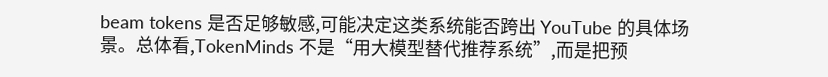beam tokens 是否足够敏感,可能决定这类系统能否跨出 YouTube 的具体场景。总体看,TokenMinds 不是“用大模型替代推荐系统”,而是把预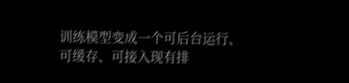训练模型变成一个可后台运行、可缓存、可接入现有排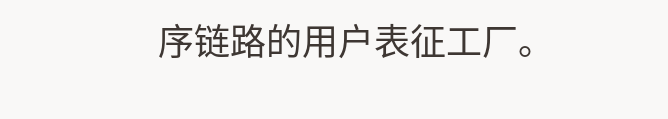序链路的用户表征工厂。